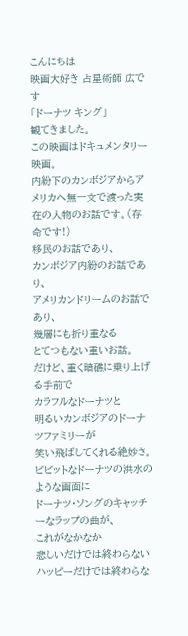こんにちは
映画大好き 占星術師 広です
「ドーナツ キング」
観てきました。
この映画はドキュメンタリー映画。
内紛下のカンボジアからアメリカへ無一文で渡った実在の人物のお話です。(存命です!)
移民のお話であり、
カンボジア内紛のお話であり、
アメリカンドリームのお話であり、
幾層にも折り重なる
とてつもない重いお話。
だけど、重く暗礁に乗り上げる手前で
カラフルなドーナツと
明るいカンボジアのドーナツファミリーが
笑い飛ばしてくれる絶妙さ。
ビビットなドーナツの洪水のような画面に
ドーナツ・ソングのキャッチーなラップの曲が、
これがなかなか
悲しいだけでは終わらない
ハッピーだけでは終わらな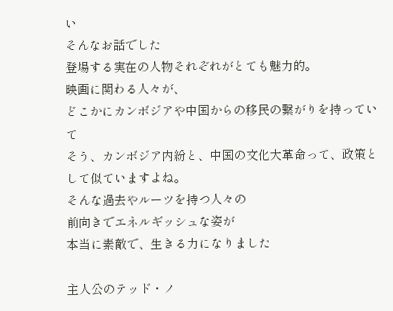い
そんなお話でした
登場する実在の人物それぞれがとても魅力的。
映画に関わる人々が、
どこかにカンボジアや中国からの移民の繋がりを持っていて
そう、カンボジア内紛と、中国の文化大革命って、政策として似ていますよね。
そんな過去やルーツを持つ人々の
前向きでエネルギッシュな姿が
本当に素敵で、生きる力になりました

主人公のテッド・ノ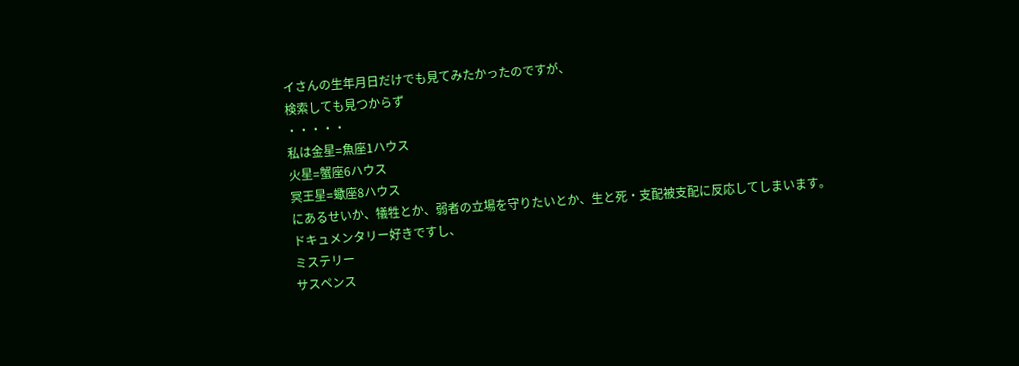イさんの生年月日だけでも見てみたかったのですが、
検索しても見つからず
・・・・・
私は金星=魚座1ハウス
火星=蟹座6ハウス
冥王星=蠍座8ハウス
にあるせいか、犠牲とか、弱者の立場を守りたいとか、生と死・支配被支配に反応してしまいます。
ドキュメンタリー好きですし、
ミステリー
サスペンス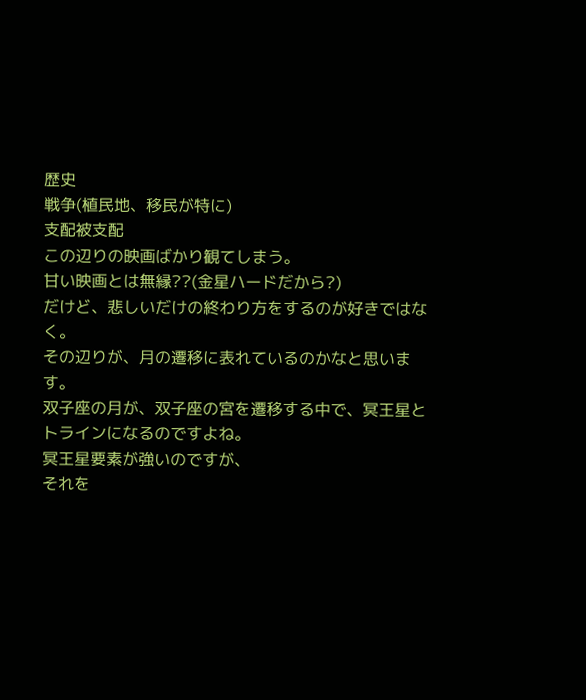歴史
戦争(植民地、移民が特に)
支配被支配
この辺りの映画ばかり観てしまう。
甘い映画とは無縁??(金星ハードだから?)
だけど、悲しいだけの終わり方をするのが好きではなく。
その辺りが、月の遷移に表れているのかなと思います。
双子座の月が、双子座の宮を遷移する中で、冥王星とトラインになるのですよね。
冥王星要素が強いのですが、
それを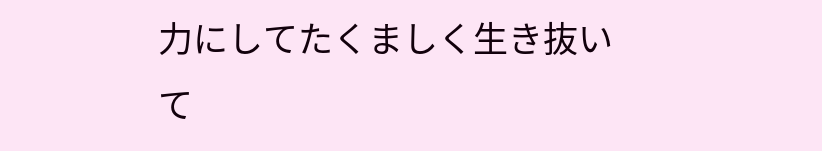力にしてたくましく生き抜いて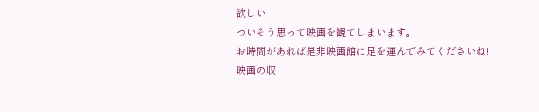欲しい
ついそう思って映画を観てしまいます。
お時間があれば是非映画館に足を運んでみてくださいね!
映画の収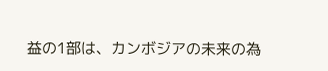益の1部は、カンボジアの未来の為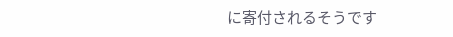に寄付されるそうです